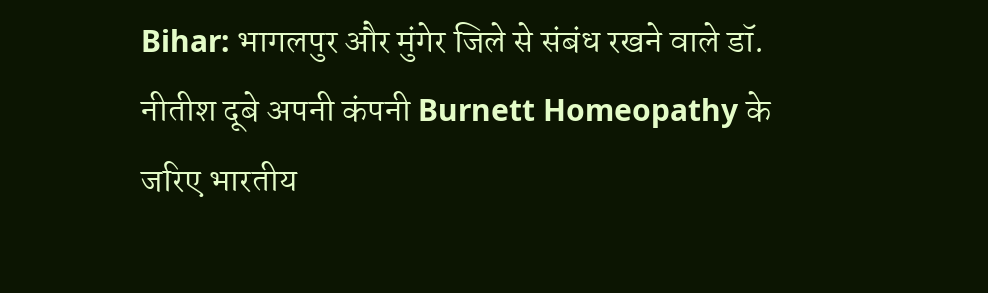Bihar: भागलपुर और मुंगेर जिले से संबंध रखने वाले डॉ. नीतीश दूबे अपनी कंपनी Burnett Homeopathy के जरिए भारतीय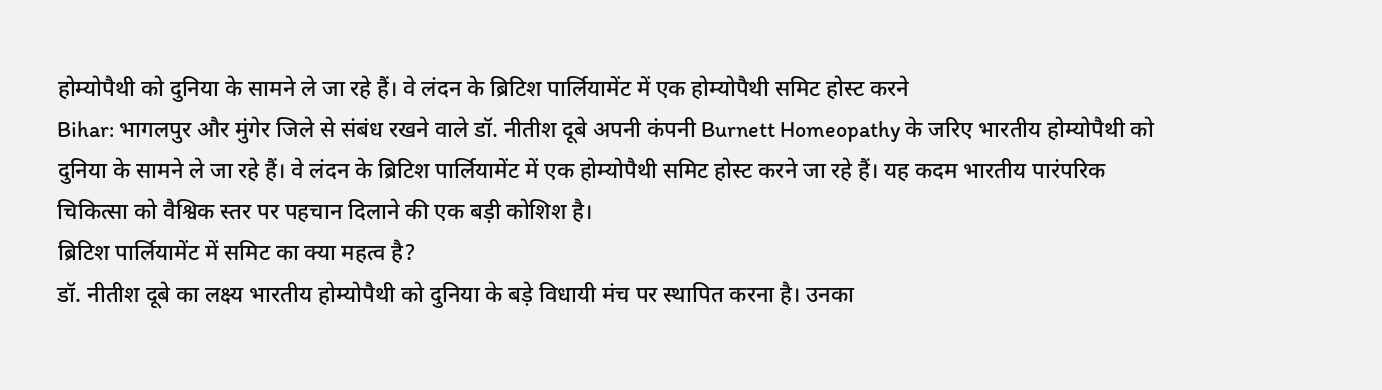होम्योपैथी को दुनिया के सामने ले जा रहे हैं। वे लंदन के ब्रिटिश पार्लियामेंट में एक होम्योपैथी समिट होस्ट करने
Bihar: भागलपुर और मुंगेर जिले से संबंध रखने वाले डॉ. नीतीश दूबे अपनी कंपनी Burnett Homeopathy के जरिए भारतीय होम्योपैथी को दुनिया के सामने ले जा रहे हैं। वे लंदन के ब्रिटिश पार्लियामेंट में एक होम्योपैथी समिट होस्ट करने जा रहे हैं। यह कदम भारतीय पारंपरिक चिकित्सा को वैश्विक स्तर पर पहचान दिलाने की एक बड़ी कोशिश है।
ब्रिटिश पार्लियामेंट में समिट का क्या महत्व है?
डॉ. नीतीश दूबे का लक्ष्य भारतीय होम्योपैथी को दुनिया के बड़े विधायी मंच पर स्थापित करना है। उनका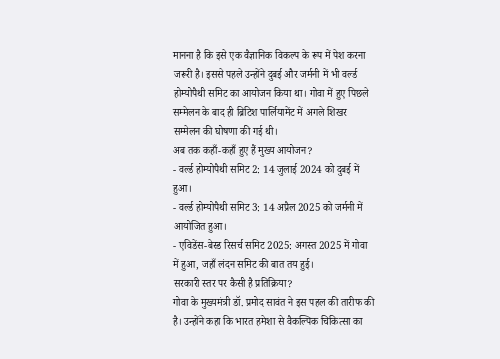मानना है कि इसे एक वैज्ञानिक विकल्प के रूप में पेश करना जरूरी है। इससे पहले उन्होंने दुबई और जर्मनी में भी वर्ल्ड होम्योपैथी समिट का आयोजन किया था। गोवा में हुए पिछले सम्मेलन के बाद ही ब्रिटिश पार्लियामेंट में अगले शिखर सम्मेलन की घोषणा की गई थी।
अब तक कहाँ-कहाँ हुए हैं मुख्य आयोजन?
- वर्ल्ड होम्योपैथी समिट 2: 14 जुलाई 2024 को दुबई में हुआ।
- वर्ल्ड होम्योपैथी समिट 3: 14 अप्रैल 2025 को जर्मनी में आयोजित हुआ।
- एविडेंस-बेस्ड रिसर्च समिट 2025: अगस्त 2025 में गोवा में हुआ, जहाँ लंदन समिट की बात तय हुई।
सरकारी स्तर पर कैसी है प्रतिक्रिया?
गोवा के मुख्यमंत्री डॉ. प्रमोद सावंत ने इस पहल की तारीफ की है। उन्होंने कहा कि भारत हमेशा से वैकल्पिक चिकित्सा का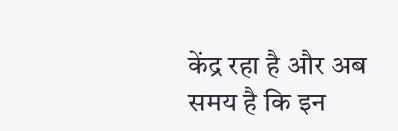केंद्र रहा है और अब समय है कि इन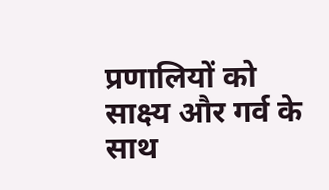प्रणालियों को साक्ष्य और गर्व के साथ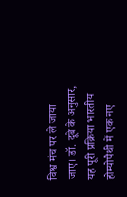विश्व मंच पर ले जाया जाए। डॉ. दूबे के अनुसार, यह पूरी प्रक्रिया भारतीय होम्योपैथी में एक नए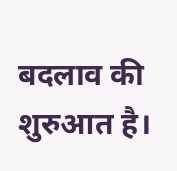बदलाव की शुरुआत है।